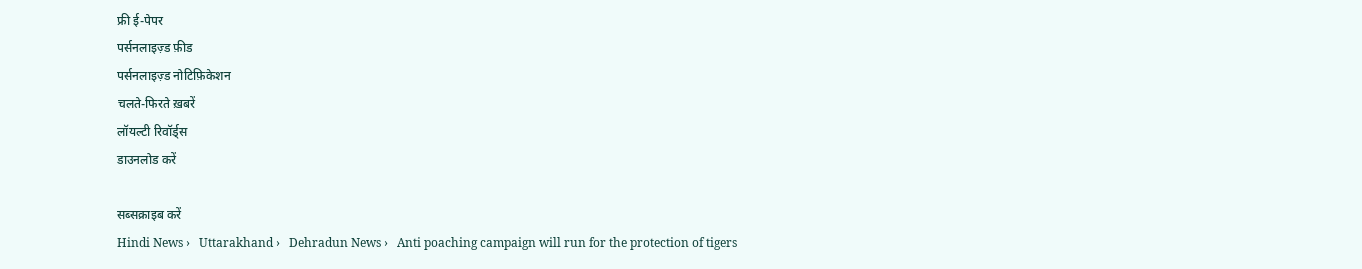फ्री ई-पेपर
पर्सनलाइज़्ड फ़ीड
पर्सनलाइज़्ड नोटिफ़िकेशन
चलते-फिरते ख़बरें
लॉयल्टी रिवॉर्ड्स
डाउनलोड करें

सब्सक्राइब करें
Hindi News ›   Uttarakhand ›   Dehradun News ›   Anti poaching campaign will run for the protection of tigers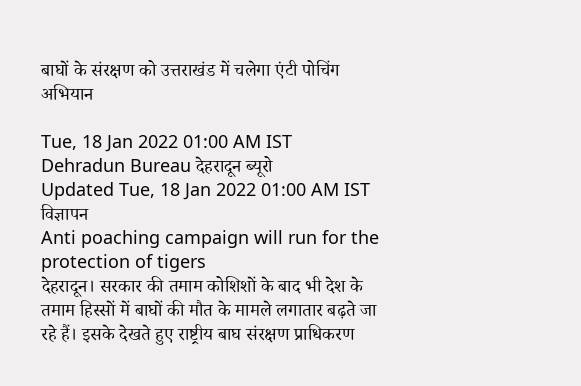बाघों के संरक्षण को उत्तराखंड में चलेगा एंटी पोचिंग अभियान

Tue, 18 Jan 2022 01:00 AM IST
Dehradun Bureau देहरादून ब्यूरो
Updated Tue, 18 Jan 2022 01:00 AM IST
विज्ञापन
Anti poaching campaign will run for the protection of tigers
देहरादून। सरकार की तमाम कोशिशों के बाद भी देश के तमाम हिस्सों में बाघों की मौत के मामले लगातार बढ़ते जा रहे हैं। इसके देखते हुए राष्ट्रीय बाघ संरक्षण प्राधिकरण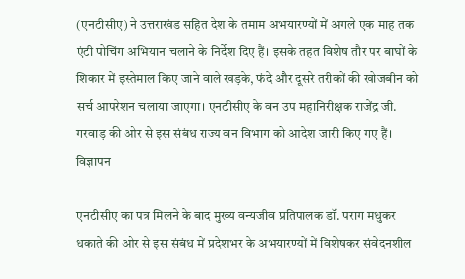(एनटीसीए) ने उत्तराखंड सहित देश के तमाम अभयारण्यों में अगले एक माह तक एंटी पोचिंग अभियान चलाने के निर्देश दिए हैं। इसके तहत विशेष तौर पर बाघों के शिकार में इस्तेमाल किए जाने वाले खड़के, फंदे और दूसरे तरीकों की खोजबीन को सर्च आपरेशन चलाया जाएगा। एनटीसीए के वन उप महानिरीक्षक राजेंद्र जी. गरवाड़ की ओर से इस संबंध राज्य वन विभाग को आदेश जारी किए गए हैं।
विज्ञापन

एनटीसीए का पत्र मिलने के बाद मुख्य वन्यजीव प्रतिपालक डॉ. पराग मधुकर धकाते की ओर से इस संबंध में प्रदेशभर के अभयारण्यों में विशेषकर संवेदनशील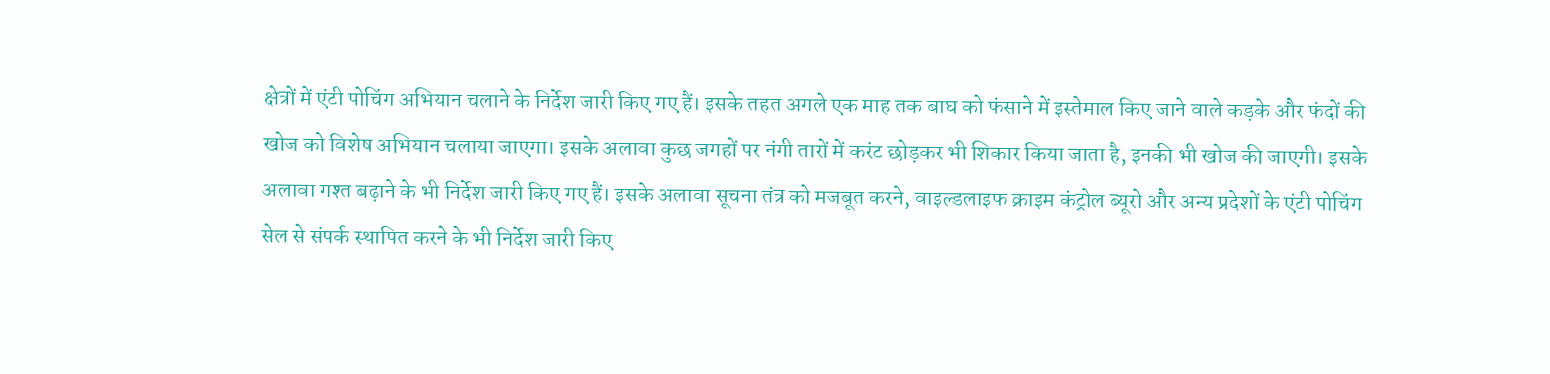क्षेत्रों में एंटी पोचिंग अभियान चलाने के निर्देश जारी किए गए हैं। इसके तहत अगले एक माह तक बाघ को फंसाने में इस्तेमाल किए जाने वाले कड़के और फंदों की खोज को विशेष अभियान चलाया जाएगा। इसके अलावा कुछ जगहों पर नंगी तारों में करंट छोड़कर भी शिकार किया जाता है, इनकी भी खोज की जाएगी। इसके अलावा गश्त बढ़ाने के भी निर्देश जारी किए गए हैं। इसके अलावा सूचना तंत्र को मजबूत करने, वाइल्डलाइफ क्राइम कंट्रोल ब्यूरो और अन्य प्रदेशों के एंटी पोचिंग सेल से संपर्क स्थापित करने के भी निर्देश जारी किए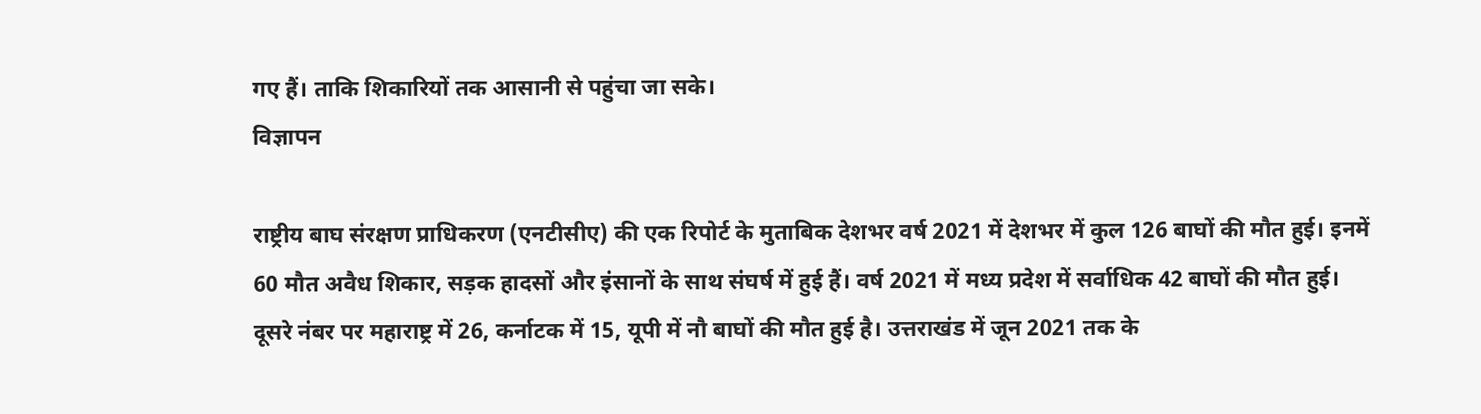गए हैं। ताकि शिकारियों तक आसानी से पहुंचा जा सके।
विज्ञापन

राष्ट्रीय बाघ संरक्षण प्राधिकरण (एनटीसीए) की एक रिपोर्ट के मुताबिक देशभर वर्ष 2021 में देशभर में कुल 126 बाघों की मौत हुई। इनमें 60 मौत अवैध शिकार, सड़क हादसों और इंसानों के साथ संघर्ष में हुई हैं। वर्ष 2021 में मध्य प्रदेश में सर्वाधिक 42 बाघों की मौत हुई। दूसरे नंबर पर महाराष्ट्र में 26, कर्नाटक में 15, यूपी में नौ बाघों की मौत हुई है। उत्तराखंड में जून 2021 तक के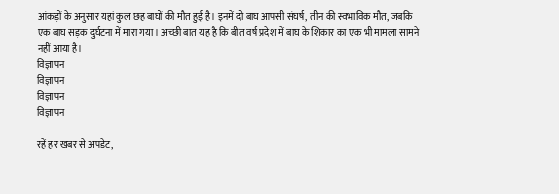आंकड़ों के अनुसार यहां कुल छह बाघों की मौत हुई है। इनमें दो बाघ आपसी संघर्ष, तीन की स्वभाविक मौत, जबकि एक बाघ सड़क दुर्घटना में मारा गया। अच्छी बात यह है कि बीत वर्ष प्रदेश में बाघ के शिकार का एक भी मामला सामने नहीं आया है।
विज्ञापन
विज्ञापन
विज्ञापन
विज्ञापन

रहें हर खबर से अपडेट,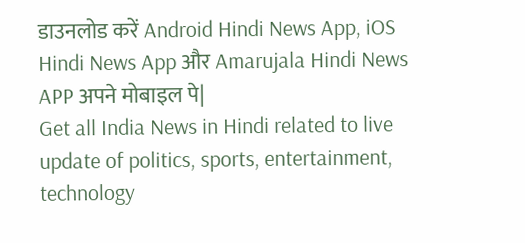डाउनलोड करें Android Hindi News App, iOS Hindi News App और Amarujala Hindi News APP अपने मोबाइल पे|
Get all India News in Hindi related to live update of politics, sports, entertainment, technology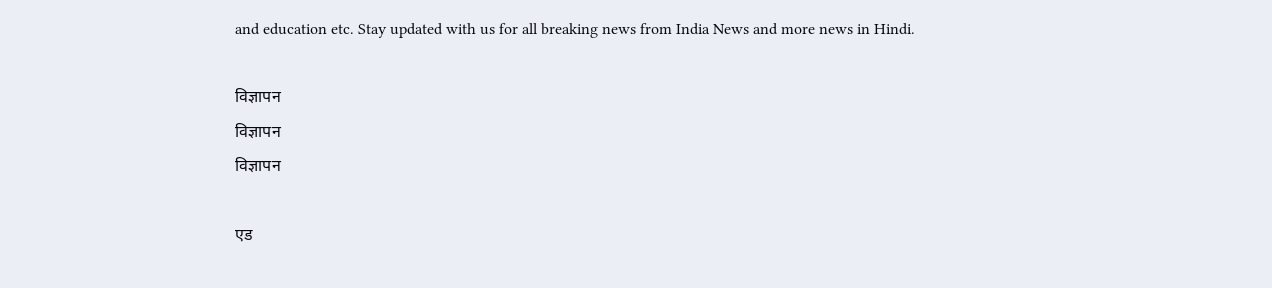and education etc. Stay updated with us for all breaking news from India News and more news in Hindi.

विज्ञापन
विज्ञापन
विज्ञापन

एड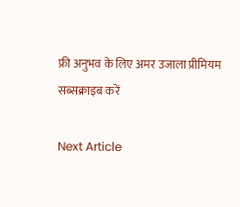फ्री अनुभव के लिए अमर उजाला प्रीमियम सब्सक्राइब करें

Next Article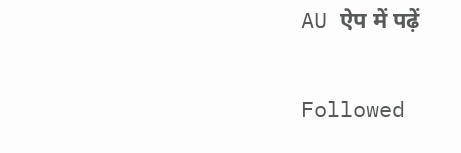AU ऐप में पढ़ें

Followed